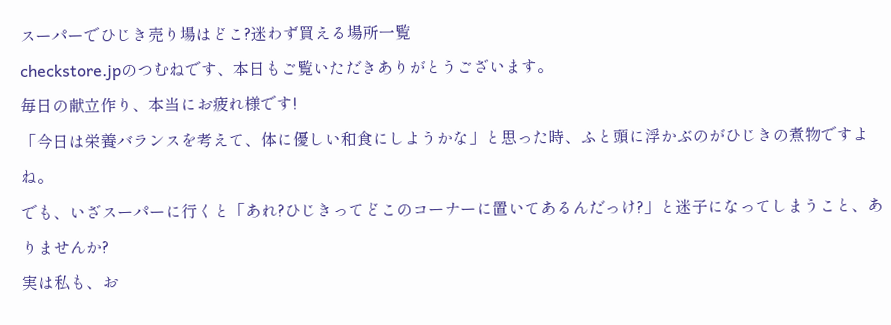スーパーでひじき売り場はどこ?迷わず買える場所一覧
checkstore.jpのつむねです、本日もご覧いただきありがとうございます。
毎日の献立作り、本当にお疲れ様です!
「今日は栄養バランスを考えて、体に優しい和食にしようかな」と思った時、ふと頭に浮かぶのがひじきの煮物ですよね。
でも、いざスーパーに行くと「あれ?ひじきってどこのコーナーに置いてあるんだっけ?」と迷子になってしまうこと、ありませんか?
実は私も、お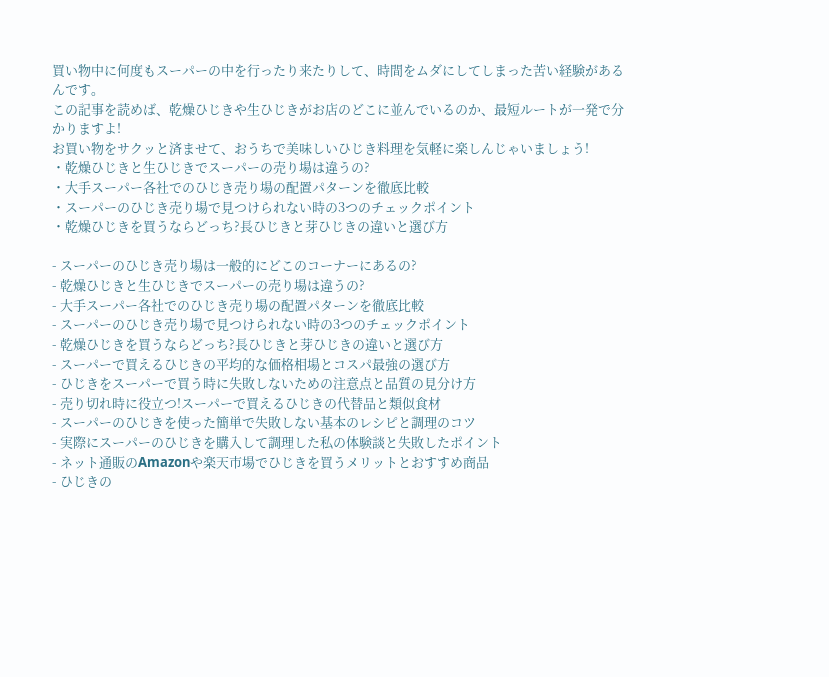買い物中に何度もスーパーの中を行ったり来たりして、時間をムダにしてしまった苦い経験があるんです。
この記事を読めば、乾燥ひじきや生ひじきがお店のどこに並んでいるのか、最短ルートが一発で分かりますよ!
お買い物をサクッと済ませて、おうちで美味しいひじき料理を気軽に楽しんじゃいましょう!
・乾燥ひじきと生ひじきでスーパーの売り場は違うの?
・大手スーパー各社でのひじき売り場の配置パターンを徹底比較
・スーパーのひじき売り場で見つけられない時の3つのチェックポイント
・乾燥ひじきを買うならどっち?長ひじきと芽ひじきの違いと選び方

- スーパーのひじき売り場は一般的にどこのコーナーにあるの?
- 乾燥ひじきと生ひじきでスーパーの売り場は違うの?
- 大手スーパー各社でのひじき売り場の配置パターンを徹底比較
- スーパーのひじき売り場で見つけられない時の3つのチェックポイント
- 乾燥ひじきを買うならどっち?長ひじきと芽ひじきの違いと選び方
- スーパーで買えるひじきの平均的な価格相場とコスパ最強の選び方
- ひじきをスーパーで買う時に失敗しないための注意点と品質の見分け方
- 売り切れ時に役立つ!スーパーで買えるひじきの代替品と類似食材
- スーパーのひじきを使った簡単で失敗しない基本のレシピと調理のコツ
- 実際にスーパーのひじきを購入して調理した私の体験談と失敗したポイント
- ネット通販のAmazonや楽天市場でひじきを買うメリットとおすすめ商品
- ひじきの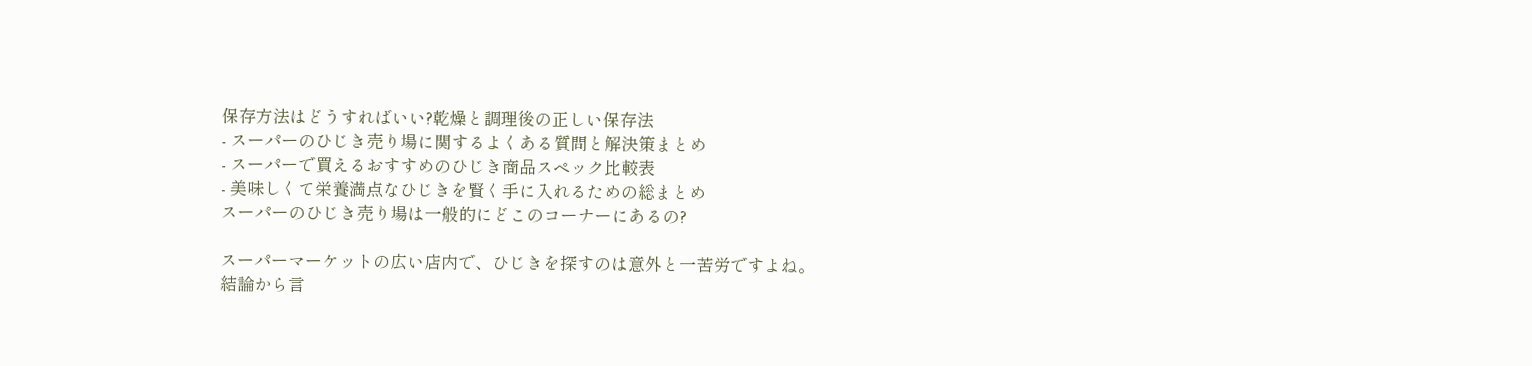保存方法はどうすればいい?乾燥と調理後の正しい保存法
- スーパーのひじき売り場に関するよくある質問と解決策まとめ
- スーパーで買えるおすすめのひじき商品スペック比較表
- 美味しくて栄養満点なひじきを賢く手に入れるための総まとめ
スーパーのひじき売り場は一般的にどこのコーナーにあるの?

スーパーマーケットの広い店内で、ひじきを探すのは意外と一苦労ですよね。
結論から言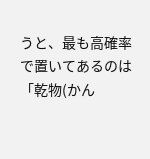うと、最も高確率で置いてあるのは「乾物(かん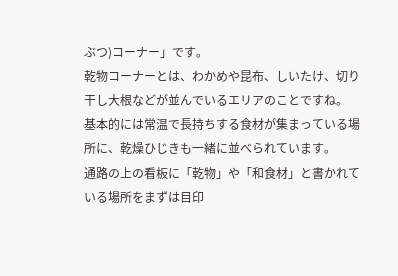ぶつ)コーナー」です。
乾物コーナーとは、わかめや昆布、しいたけ、切り干し大根などが並んでいるエリアのことですね。
基本的には常温で長持ちする食材が集まっている場所に、乾燥ひじきも一緒に並べられています。
通路の上の看板に「乾物」や「和食材」と書かれている場所をまずは目印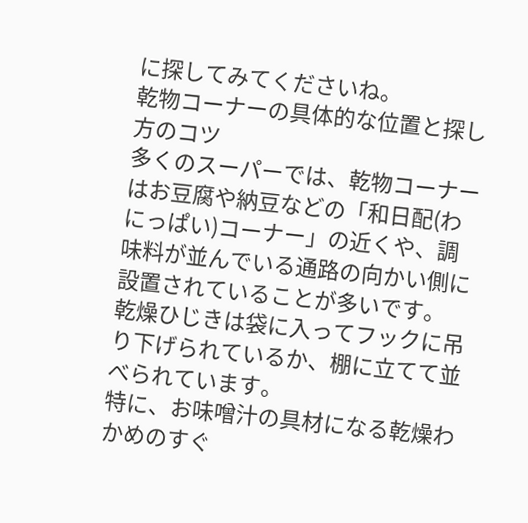に探してみてくださいね。
乾物コーナーの具体的な位置と探し方のコツ
多くのスーパーでは、乾物コーナーはお豆腐や納豆などの「和日配(わにっぱい)コーナー」の近くや、調味料が並んでいる通路の向かい側に設置されていることが多いです。
乾燥ひじきは袋に入ってフックに吊り下げられているか、棚に立てて並べられています。
特に、お味噌汁の具材になる乾燥わかめのすぐ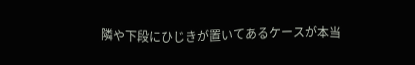隣や下段にひじきが置いてあるケースが本当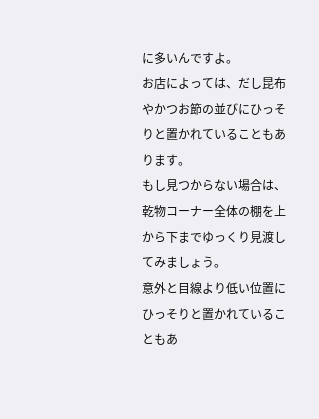に多いんですよ。
お店によっては、だし昆布やかつお節の並びにひっそりと置かれていることもあります。
もし見つからない場合は、乾物コーナー全体の棚を上から下までゆっくり見渡してみましょう。
意外と目線より低い位置にひっそりと置かれていることもあ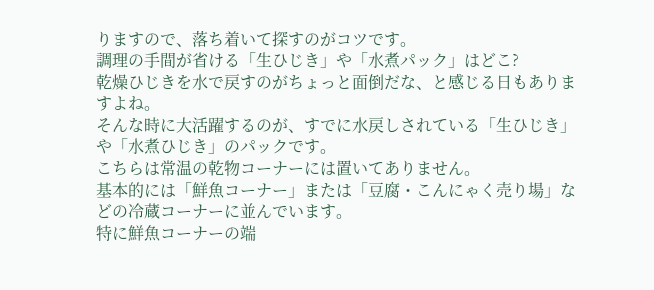りますので、落ち着いて探すのがコツです。
調理の手間が省ける「生ひじき」や「水煮パック」はどこ?
乾燥ひじきを水で戻すのがちょっと面倒だな、と感じる日もありますよね。
そんな時に大活躍するのが、すでに水戻しされている「生ひじき」や「水煮ひじき」のパックです。
こちらは常温の乾物コーナーには置いてありません。
基本的には「鮮魚コーナー」または「豆腐・こんにゃく売り場」などの冷蔵コーナーに並んでいます。
特に鮮魚コーナーの端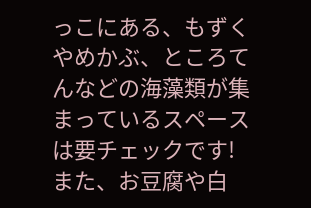っこにある、もずくやめかぶ、ところてんなどの海藻類が集まっているスペースは要チェックです!
また、お豆腐や白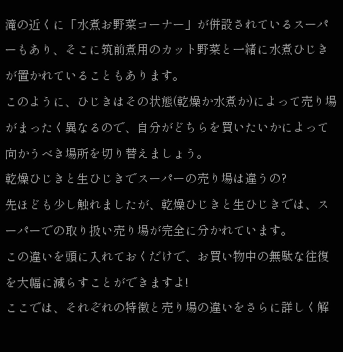滝の近くに「水煮お野菜コーナー」が併設されているスーパーもあり、そこに筑前煮用のカット野菜と一緒に水煮ひじきが置かれていることもあります。
このように、ひじきはその状態(乾燥か水煮か)によって売り場がまったく異なるので、自分がどちらを買いたいかによって向かうべき場所を切り替えましょう。
乾燥ひじきと生ひじきでスーパーの売り場は違うの?
先ほども少し触れましたが、乾燥ひじきと生ひじきでは、スーパーでの取り扱い売り場が完全に分かれています。
この違いを頭に入れておくだけで、お買い物中の無駄な往復を大幅に減らすことができますよ!
ここでは、それぞれの特徴と売り場の違いをさらに詳しく解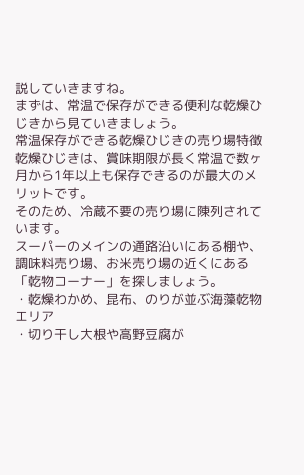説していきますね。
まずは、常温で保存ができる便利な乾燥ひじきから見ていきましょう。
常温保存ができる乾燥ひじきの売り場特徴
乾燥ひじきは、賞味期限が長く常温で数ヶ月から1年以上も保存できるのが最大のメリットです。
そのため、冷蔵不要の売り場に陳列されています。
スーパーのメインの通路沿いにある棚や、調味料売り場、お米売り場の近くにある「乾物コーナー」を探しましょう。
・乾燥わかめ、昆布、のりが並ぶ海藻乾物エリア
・切り干し大根や高野豆腐が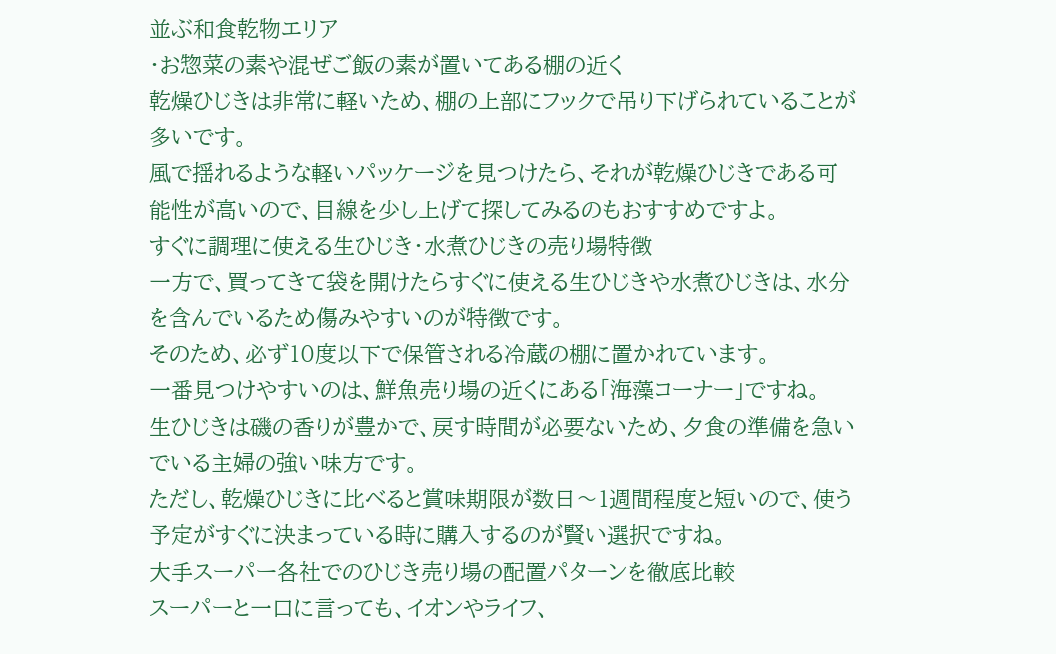並ぶ和食乾物エリア
・お惣菜の素や混ぜご飯の素が置いてある棚の近く
乾燥ひじきは非常に軽いため、棚の上部にフックで吊り下げられていることが多いです。
風で揺れるような軽いパッケージを見つけたら、それが乾燥ひじきである可能性が高いので、目線を少し上げて探してみるのもおすすめですよ。
すぐに調理に使える生ひじき・水煮ひじきの売り場特徴
一方で、買ってきて袋を開けたらすぐに使える生ひじきや水煮ひじきは、水分を含んでいるため傷みやすいのが特徴です。
そのため、必ず10度以下で保管される冷蔵の棚に置かれています。
一番見つけやすいのは、鮮魚売り場の近くにある「海藻コーナー」ですね。
生ひじきは磯の香りが豊かで、戻す時間が必要ないため、夕食の準備を急いでいる主婦の強い味方です。
ただし、乾燥ひじきに比べると賞味期限が数日〜1週間程度と短いので、使う予定がすぐに決まっている時に購入するのが賢い選択ですね。
大手スーパー各社でのひじき売り場の配置パターンを徹底比較
スーパーと一口に言っても、イオンやライフ、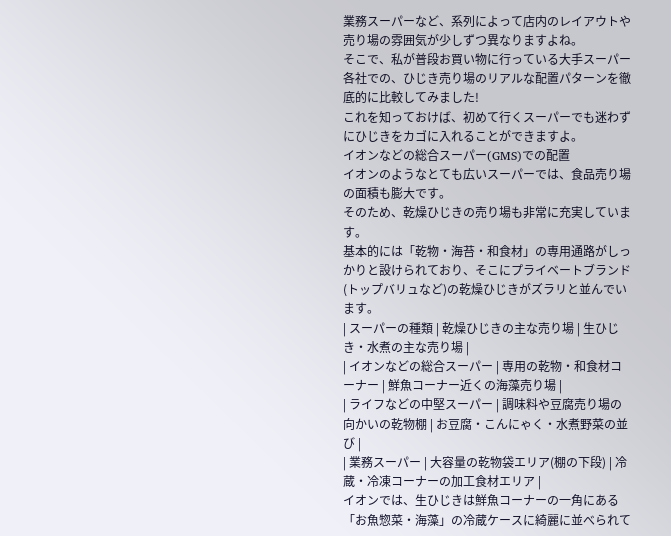業務スーパーなど、系列によって店内のレイアウトや売り場の雰囲気が少しずつ異なりますよね。
そこで、私が普段お買い物に行っている大手スーパー各社での、ひじき売り場のリアルな配置パターンを徹底的に比較してみました!
これを知っておけば、初めて行くスーパーでも迷わずにひじきをカゴに入れることができますよ。
イオンなどの総合スーパー(GMS)での配置
イオンのようなとても広いスーパーでは、食品売り場の面積も膨大です。
そのため、乾燥ひじきの売り場も非常に充実しています。
基本的には「乾物・海苔・和食材」の専用通路がしっかりと設けられており、そこにプライベートブランド(トップバリュなど)の乾燥ひじきがズラリと並んでいます。
| スーパーの種類 | 乾燥ひじきの主な売り場 | 生ひじき・水煮の主な売り場 |
| イオンなどの総合スーパー | 専用の乾物・和食材コーナー | 鮮魚コーナー近くの海藻売り場 |
| ライフなどの中堅スーパー | 調味料や豆腐売り場の向かいの乾物棚 | お豆腐・こんにゃく・水煮野菜の並び |
| 業務スーパー | 大容量の乾物袋エリア(棚の下段) | 冷蔵・冷凍コーナーの加工食材エリア |
イオンでは、生ひじきは鮮魚コーナーの一角にある「お魚惣菜・海藻」の冷蔵ケースに綺麗に並べられて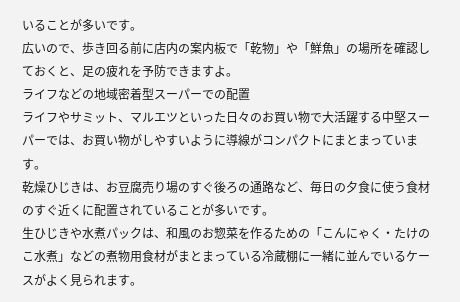いることが多いです。
広いので、歩き回る前に店内の案内板で「乾物」や「鮮魚」の場所を確認しておくと、足の疲れを予防できますよ。
ライフなどの地域密着型スーパーでの配置
ライフやサミット、マルエツといった日々のお買い物で大活躍する中堅スーパーでは、お買い物がしやすいように導線がコンパクトにまとまっています。
乾燥ひじきは、お豆腐売り場のすぐ後ろの通路など、毎日の夕食に使う食材のすぐ近くに配置されていることが多いです。
生ひじきや水煮パックは、和風のお惣菜を作るための「こんにゃく・たけのこ水煮」などの煮物用食材がまとまっている冷蔵棚に一緒に並んでいるケースがよく見られます。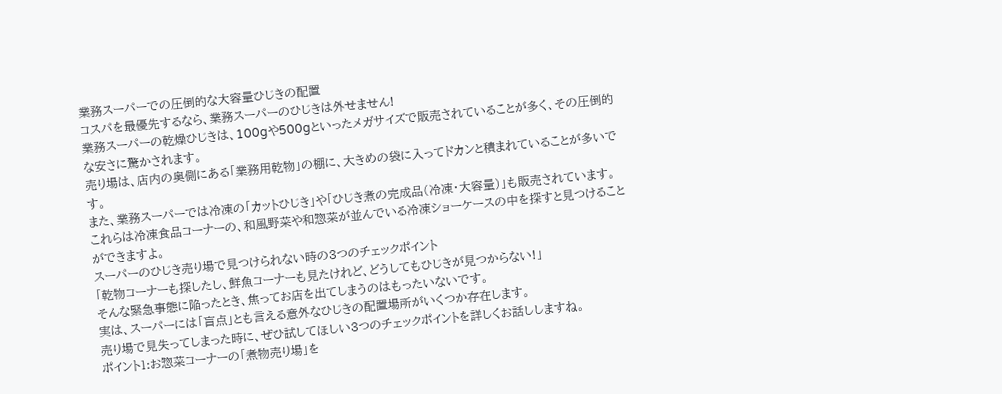業務スーパーでの圧倒的な大容量ひじきの配置
コスパを最優先するなら、業務スーパーのひじきは外せません!
業務スーパーの乾燥ひじきは、100gや500gといったメガサイズで販売されていることが多く、その圧倒的な安さに驚かされます。
売り場は、店内の奥側にある「業務用乾物」の棚に、大きめの袋に入ってドカンと積まれていることが多いです。
また、業務スーパーでは冷凍の「カットひじき」や「ひじき煮の完成品(冷凍・大容量)」も販売されています。
これらは冷凍食品コーナーの、和風野菜や和惣菜が並んでいる冷凍ショーケースの中を探すと見つけることができますよ。
スーパーのひじき売り場で見つけられない時の3つのチェックポイント
「乾物コーナーも探したし、鮮魚コーナーも見たけれど、どうしてもひじきが見つからない!」
そんな緊急事態に陥ったとき、焦ってお店を出てしまうのはもったいないです。
実は、スーパーには「盲点」とも言える意外なひじきの配置場所がいくつか存在します。
売り場で見失ってしまった時に、ぜひ試してほしい3つのチェックポイントを詳しくお話ししますね。
ポイント1:お惣菜コーナーの「煮物売り場」を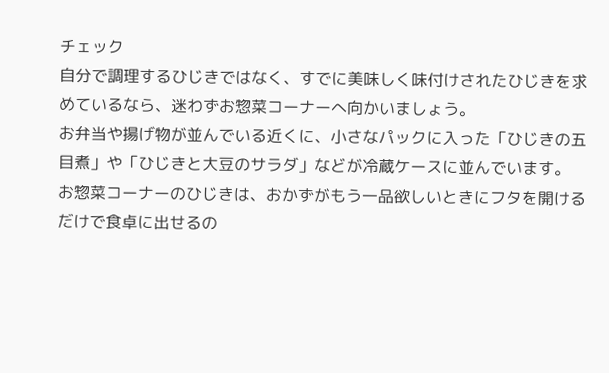チェック
自分で調理するひじきではなく、すでに美味しく味付けされたひじきを求めているなら、迷わずお惣菜コーナーへ向かいましょう。
お弁当や揚げ物が並んでいる近くに、小さなパックに入った「ひじきの五目煮」や「ひじきと大豆のサラダ」などが冷蔵ケースに並んでいます。
お惣菜コーナーのひじきは、おかずがもう一品欲しいときにフタを開けるだけで食卓に出せるの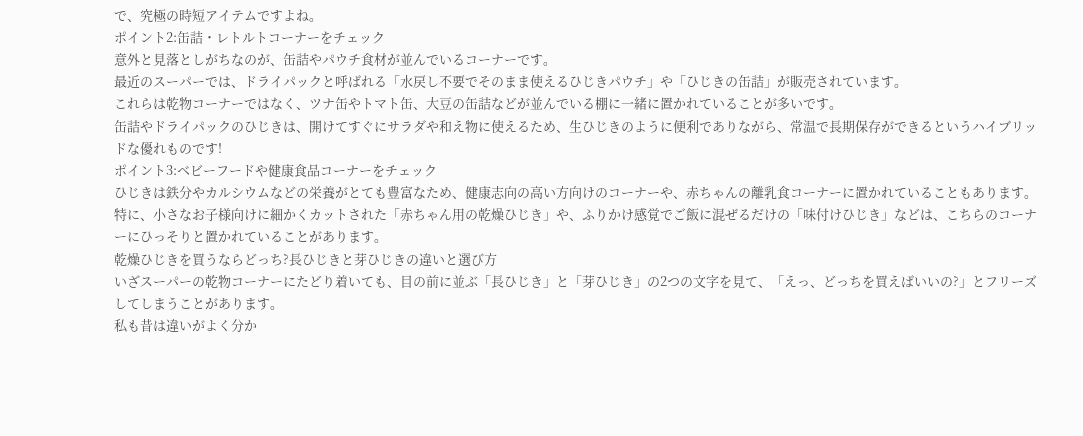で、究極の時短アイテムですよね。
ポイント2:缶詰・レトルトコーナーをチェック
意外と見落としがちなのが、缶詰やパウチ食材が並んでいるコーナーです。
最近のスーパーでは、ドライパックと呼ばれる「水戻し不要でそのまま使えるひじきパウチ」や「ひじきの缶詰」が販売されています。
これらは乾物コーナーではなく、ツナ缶やトマト缶、大豆の缶詰などが並んでいる棚に一緒に置かれていることが多いです。
缶詰やドライパックのひじきは、開けてすぐにサラダや和え物に使えるため、生ひじきのように便利でありながら、常温で長期保存ができるというハイブリッドな優れものです!
ポイント3:ベビーフードや健康食品コーナーをチェック
ひじきは鉄分やカルシウムなどの栄養がとても豊富なため、健康志向の高い方向けのコーナーや、赤ちゃんの離乳食コーナーに置かれていることもあります。
特に、小さなお子様向けに細かくカットされた「赤ちゃん用の乾燥ひじき」や、ふりかけ感覚でご飯に混ぜるだけの「味付けひじき」などは、こちらのコーナーにひっそりと置かれていることがあります。
乾燥ひじきを買うならどっち?長ひじきと芽ひじきの違いと選び方
いざスーパーの乾物コーナーにたどり着いても、目の前に並ぶ「長ひじき」と「芽ひじき」の2つの文字を見て、「えっ、どっちを買えばいいの?」とフリーズしてしまうことがあります。
私も昔は違いがよく分か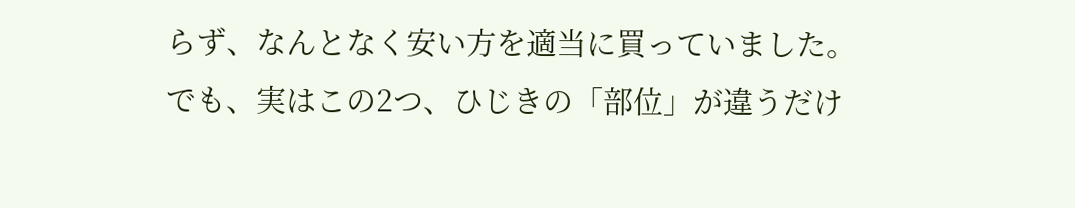らず、なんとなく安い方を適当に買っていました。
でも、実はこの2つ、ひじきの「部位」が違うだけ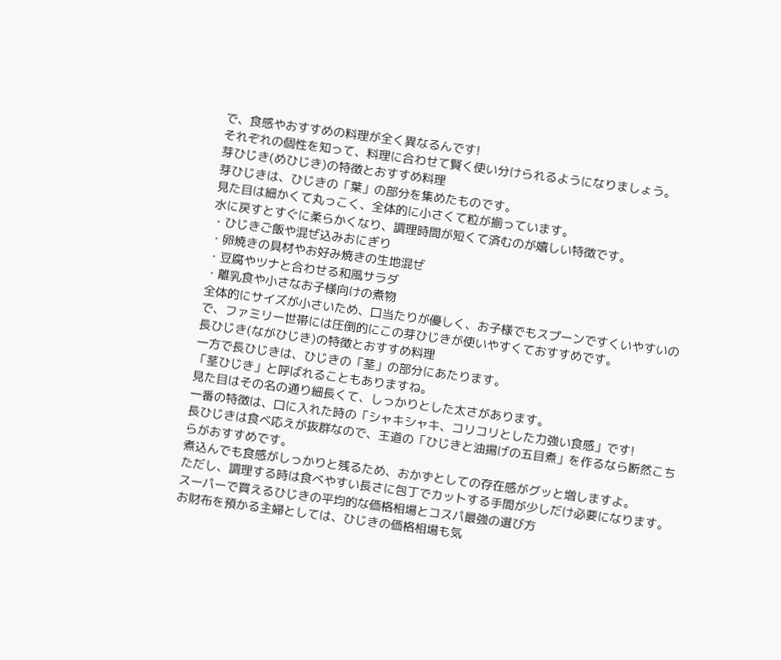で、食感やおすすめの料理が全く異なるんです!
それぞれの個性を知って、料理に合わせて賢く使い分けられるようになりましょう。
芽ひじき(めひじき)の特徴とおすすめ料理
芽ひじきは、ひじきの「葉」の部分を集めたものです。
見た目は細かくて丸っこく、全体的に小さくて粒が揃っています。
水に戻すとすぐに柔らかくなり、調理時間が短くて済むのが嬉しい特徴です。
・ひじきご飯や混ぜ込みおにぎり
・卵焼きの具材やお好み焼きの生地混ぜ
・豆腐やツナと合わせる和風サラダ
・離乳食や小さなお子様向けの煮物
全体的にサイズが小さいため、口当たりが優しく、お子様でもスプーンですくいやすいので、ファミリー世帯には圧倒的にこの芽ひじきが使いやすくておすすめです。
長ひじき(ながひじき)の特徴とおすすめ料理
一方で長ひじきは、ひじきの「茎」の部分にあたります。
「茎ひじき」と呼ばれることもありますね。
見た目はその名の通り細長くて、しっかりとした太さがあります。
一番の特徴は、口に入れた時の「シャキシャキ、コリコリとした力強い食感」です!
長ひじきは食べ応えが抜群なので、王道の「ひじきと油揚げの五目煮」を作るなら断然こちらがおすすめです。
煮込んでも食感がしっかりと残るため、おかずとしての存在感がグッと増しますよ。
ただし、調理する時は食べやすい長さに包丁でカットする手間が少しだけ必要になります。
スーパーで買えるひじきの平均的な価格相場とコスパ最強の選び方
お財布を預かる主婦としては、ひじきの価格相場も気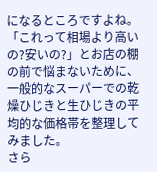になるところですよね。
「これって相場より高いの?安いの?」とお店の棚の前で悩まないために、一般的なスーパーでの乾燥ひじきと生ひじきの平均的な価格帯を整理してみました。
さら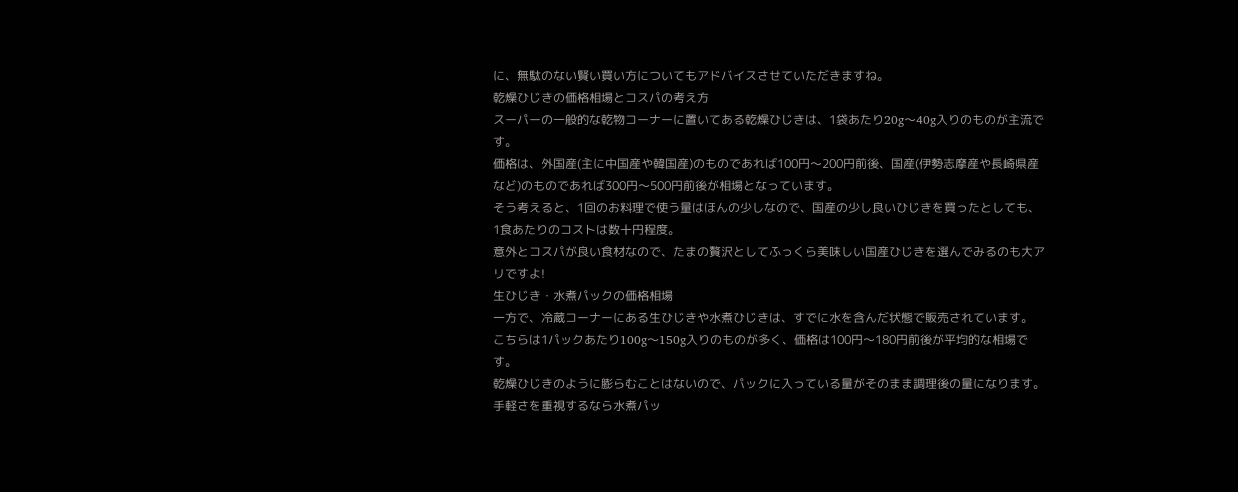に、無駄のない賢い買い方についてもアドバイスさせていただきますね。
乾燥ひじきの価格相場とコスパの考え方
スーパーの一般的な乾物コーナーに置いてある乾燥ひじきは、1袋あたり20g〜40g入りのものが主流です。
価格は、外国産(主に中国産や韓国産)のものであれば100円〜200円前後、国産(伊勢志摩産や長崎県産など)のものであれば300円〜500円前後が相場となっています。
そう考えると、1回のお料理で使う量はほんの少しなので、国産の少し良いひじきを買ったとしても、1食あたりのコストは数十円程度。
意外とコスパが良い食材なので、たまの贅沢としてふっくら美味しい国産ひじきを選んでみるのも大アリですよ!
生ひじき・水煮パックの価格相場
一方で、冷蔵コーナーにある生ひじきや水煮ひじきは、すでに水を含んだ状態で販売されています。
こちらは1パックあたり100g〜150g入りのものが多く、価格は100円〜180円前後が平均的な相場です。
乾燥ひじきのように膨らむことはないので、パックに入っている量がそのまま調理後の量になります。
手軽さを重視するなら水煮パッ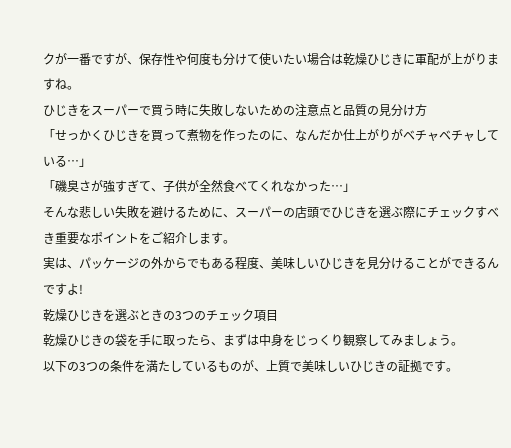クが一番ですが、保存性や何度も分けて使いたい場合は乾燥ひじきに軍配が上がりますね。
ひじきをスーパーで買う時に失敗しないための注意点と品質の見分け方
「せっかくひじきを買って煮物を作ったのに、なんだか仕上がりがベチャベチャしている…」
「磯臭さが強すぎて、子供が全然食べてくれなかった…」
そんな悲しい失敗を避けるために、スーパーの店頭でひじきを選ぶ際にチェックすべき重要なポイントをご紹介します。
実は、パッケージの外からでもある程度、美味しいひじきを見分けることができるんですよ!
乾燥ひじきを選ぶときの3つのチェック項目
乾燥ひじきの袋を手に取ったら、まずは中身をじっくり観察してみましょう。
以下の3つの条件を満たしているものが、上質で美味しいひじきの証拠です。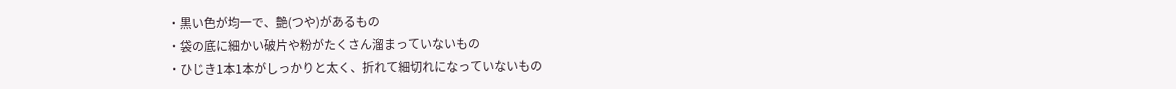・黒い色が均一で、艶(つや)があるもの
・袋の底に細かい破片や粉がたくさん溜まっていないもの
・ひじき1本1本がしっかりと太く、折れて細切れになっていないもの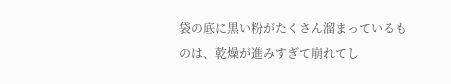袋の底に黒い粉がたくさん溜まっているものは、乾燥が進みすぎて崩れてし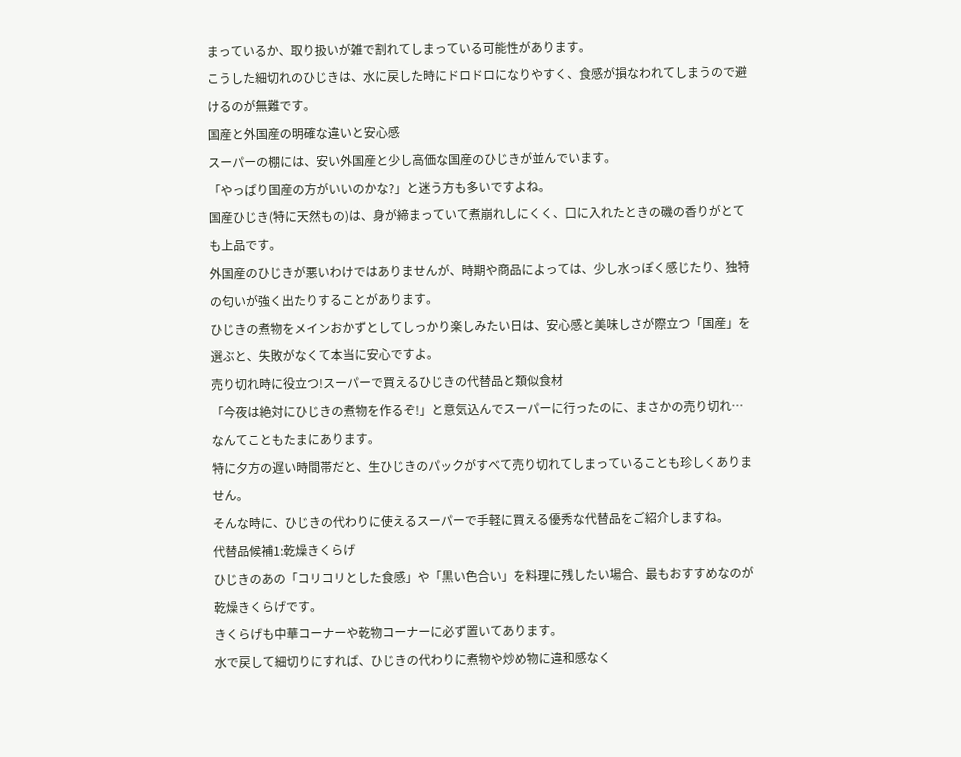まっているか、取り扱いが雑で割れてしまっている可能性があります。
こうした細切れのひじきは、水に戻した時にドロドロになりやすく、食感が損なわれてしまうので避けるのが無難です。
国産と外国産の明確な違いと安心感
スーパーの棚には、安い外国産と少し高価な国産のひじきが並んでいます。
「やっぱり国産の方がいいのかな?」と迷う方も多いですよね。
国産ひじき(特に天然もの)は、身が締まっていて煮崩れしにくく、口に入れたときの磯の香りがとても上品です。
外国産のひじきが悪いわけではありませんが、時期や商品によっては、少し水っぽく感じたり、独特の匂いが強く出たりすることがあります。
ひじきの煮物をメインおかずとしてしっかり楽しみたい日は、安心感と美味しさが際立つ「国産」を選ぶと、失敗がなくて本当に安心ですよ。
売り切れ時に役立つ!スーパーで買えるひじきの代替品と類似食材
「今夜は絶対にひじきの煮物を作るぞ!」と意気込んでスーパーに行ったのに、まさかの売り切れ…なんてこともたまにあります。
特に夕方の遅い時間帯だと、生ひじきのパックがすべて売り切れてしまっていることも珍しくありません。
そんな時に、ひじきの代わりに使えるスーパーで手軽に買える優秀な代替品をご紹介しますね。
代替品候補1:乾燥きくらげ
ひじきのあの「コリコリとした食感」や「黒い色合い」を料理に残したい場合、最もおすすめなのが乾燥きくらげです。
きくらげも中華コーナーや乾物コーナーに必ず置いてあります。
水で戻して細切りにすれば、ひじきの代わりに煮物や炒め物に違和感なく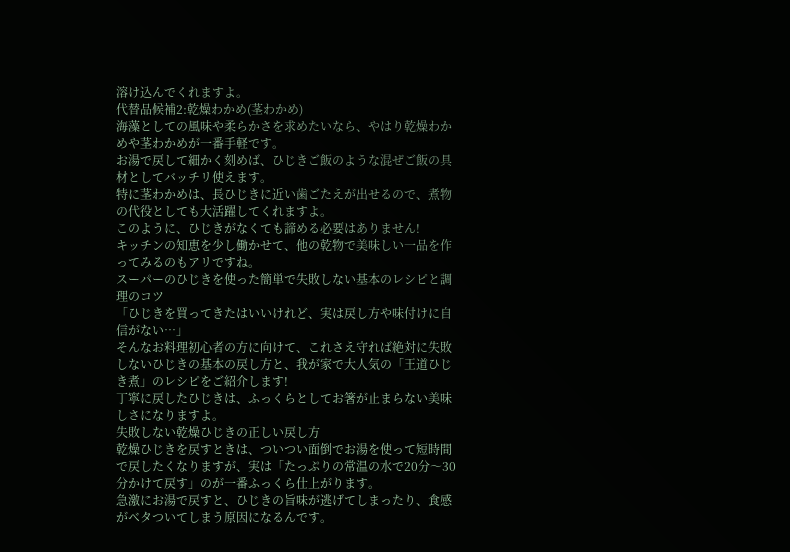溶け込んでくれますよ。
代替品候補2:乾燥わかめ(茎わかめ)
海藻としての風味や柔らかさを求めたいなら、やはり乾燥わかめや茎わかめが一番手軽です。
お湯で戻して細かく刻めば、ひじきご飯のような混ぜご飯の具材としてバッチリ使えます。
特に茎わかめは、長ひじきに近い歯ごたえが出せるので、煮物の代役としても大活躍してくれますよ。
このように、ひじきがなくても諦める必要はありません!
キッチンの知恵を少し働かせて、他の乾物で美味しい一品を作ってみるのもアリですね。
スーパーのひじきを使った簡単で失敗しない基本のレシピと調理のコツ
「ひじきを買ってきたはいいけれど、実は戻し方や味付けに自信がない…」
そんなお料理初心者の方に向けて、これさえ守れば絶対に失敗しないひじきの基本の戻し方と、我が家で大人気の「王道ひじき煮」のレシピをご紹介します!
丁寧に戻したひじきは、ふっくらとしてお箸が止まらない美味しさになりますよ。
失敗しない乾燥ひじきの正しい戻し方
乾燥ひじきを戻すときは、ついつい面倒でお湯を使って短時間で戻したくなりますが、実は「たっぷりの常温の水で20分〜30分かけて戻す」のが一番ふっくら仕上がります。
急激にお湯で戻すと、ひじきの旨味が逃げてしまったり、食感がベタついてしまう原因になるんです。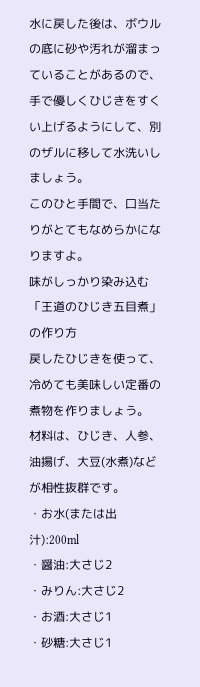水に戻した後は、ボウルの底に砂や汚れが溜まっていることがあるので、手で優しくひじきをすくい上げるようにして、別のザルに移して水洗いしましょう。
このひと手間で、口当たりがとてもなめらかになりますよ。
味がしっかり染み込む「王道のひじき五目煮」の作り方
戻したひじきを使って、冷めても美味しい定番の煮物を作りましょう。
材料は、ひじき、人参、油揚げ、大豆(水煮)などが相性抜群です。
・お水(または出汁):200ml
・醤油:大さじ2
・みりん:大さじ2
・お酒:大さじ1
・砂糖:大さじ1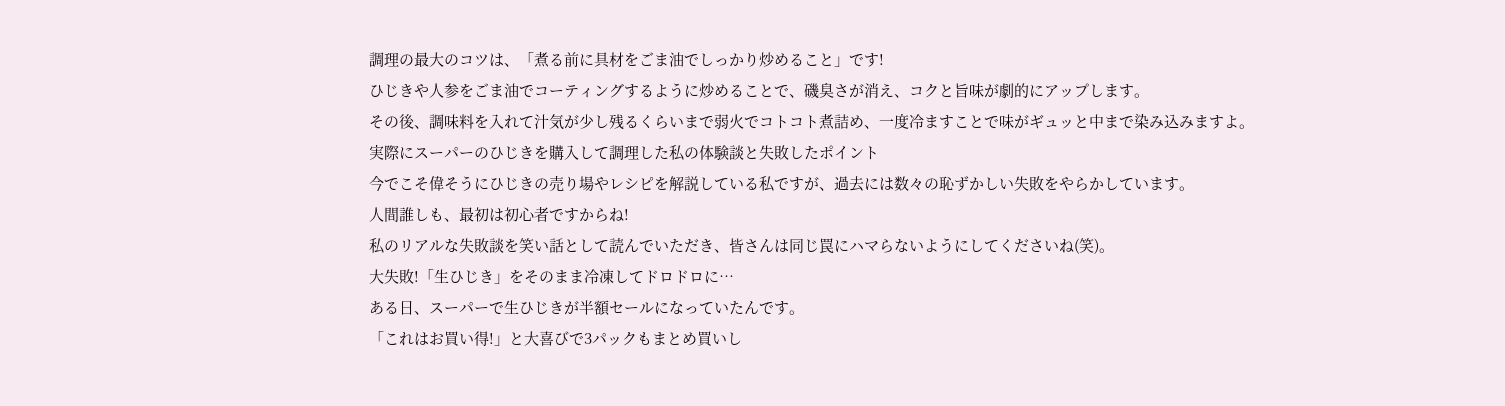調理の最大のコツは、「煮る前に具材をごま油でしっかり炒めること」です!
ひじきや人参をごま油でコーティングするように炒めることで、磯臭さが消え、コクと旨味が劇的にアップします。
その後、調味料を入れて汁気が少し残るくらいまで弱火でコトコト煮詰め、一度冷ますことで味がギュッと中まで染み込みますよ。
実際にスーパーのひじきを購入して調理した私の体験談と失敗したポイント
今でこそ偉そうにひじきの売り場やレシピを解説している私ですが、過去には数々の恥ずかしい失敗をやらかしています。
人間誰しも、最初は初心者ですからね!
私のリアルな失敗談を笑い話として読んでいただき、皆さんは同じ罠にハマらないようにしてくださいね(笑)。
大失敗!「生ひじき」をそのまま冷凍してドロドロに…
ある日、スーパーで生ひじきが半額セールになっていたんです。
「これはお買い得!」と大喜びで3パックもまとめ買いし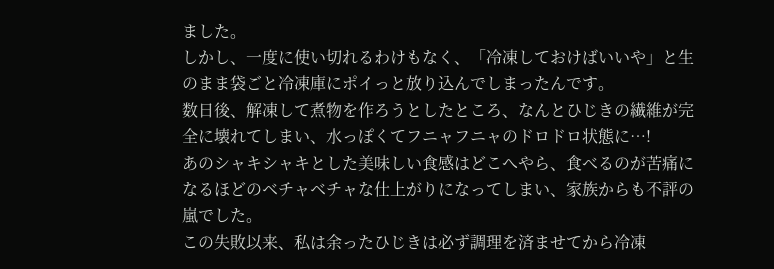ました。
しかし、一度に使い切れるわけもなく、「冷凍しておけばいいや」と生のまま袋ごと冷凍庫にポイっと放り込んでしまったんです。
数日後、解凍して煮物を作ろうとしたところ、なんとひじきの繊維が完全に壊れてしまい、水っぽくてフニャフニャのドロドロ状態に…!
あのシャキシャキとした美味しい食感はどこへやら、食べるのが苦痛になるほどのベチャベチャな仕上がりになってしまい、家族からも不評の嵐でした。
この失敗以来、私は余ったひじきは必ず調理を済ませてから冷凍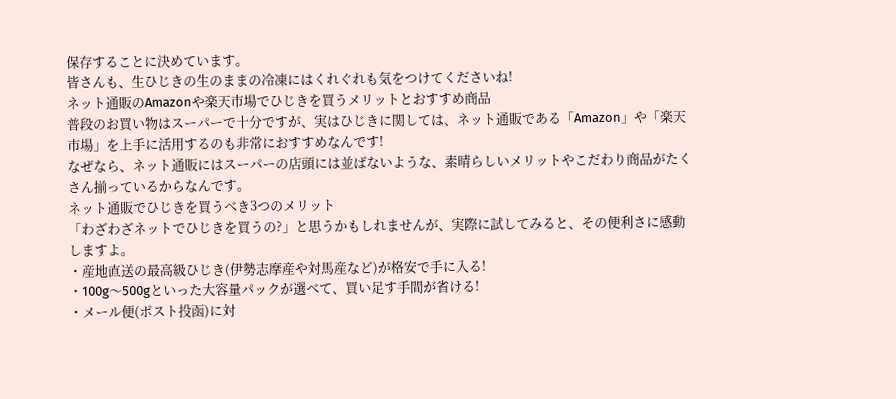保存することに決めています。
皆さんも、生ひじきの生のままの冷凍にはくれぐれも気をつけてくださいね!
ネット通販のAmazonや楽天市場でひじきを買うメリットとおすすめ商品
普段のお買い物はスーパーで十分ですが、実はひじきに関しては、ネット通販である「Amazon」や「楽天市場」を上手に活用するのも非常におすすめなんです!
なぜなら、ネット通販にはスーパーの店頭には並ばないような、素晴らしいメリットやこだわり商品がたくさん揃っているからなんです。
ネット通販でひじきを買うべき3つのメリット
「わざわざネットでひじきを買うの?」と思うかもしれませんが、実際に試してみると、その便利さに感動しますよ。
・産地直送の最高級ひじき(伊勢志摩産や対馬産など)が格安で手に入る!
・100g〜500gといった大容量パックが選べて、買い足す手間が省ける!
・メール便(ポスト投函)に対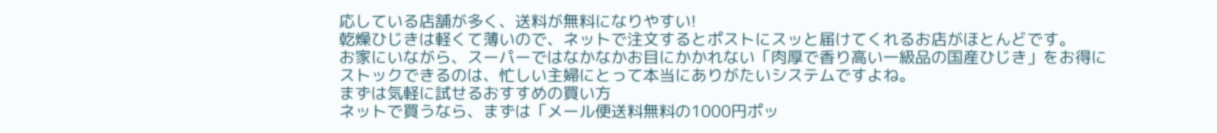応している店舗が多く、送料が無料になりやすい!
乾燥ひじきは軽くて薄いので、ネットで注文するとポストにスッと届けてくれるお店がほとんどです。
お家にいながら、スーパーではなかなかお目にかかれない「肉厚で香り高い一級品の国産ひじき」をお得にストックできるのは、忙しい主婦にとって本当にありがたいシステムですよね。
まずは気軽に試せるおすすめの買い方
ネットで買うなら、まずは「メール便送料無料の1000円ポッ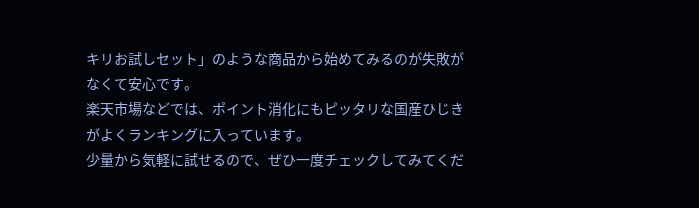キリお試しセット」のような商品から始めてみるのが失敗がなくて安心です。
楽天市場などでは、ポイント消化にもピッタリな国産ひじきがよくランキングに入っています。
少量から気軽に試せるので、ぜひ一度チェックしてみてくだ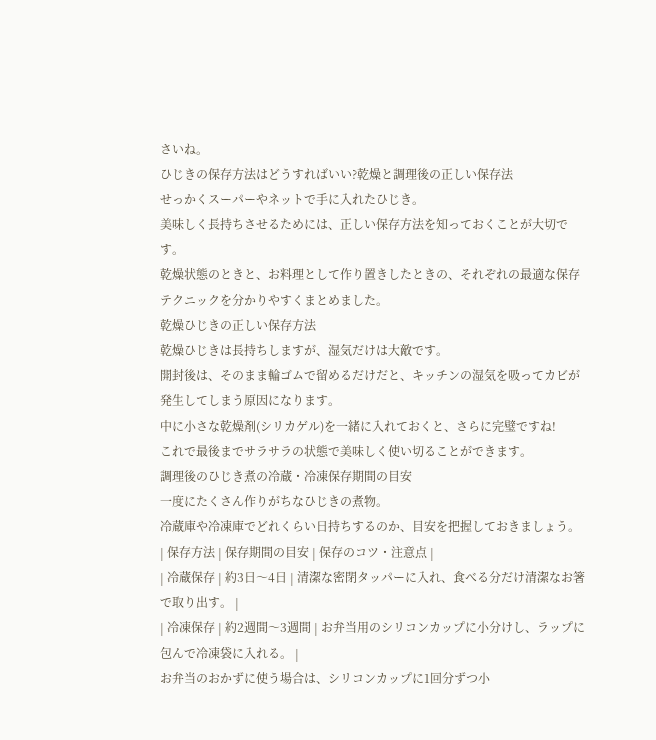さいね。
ひじきの保存方法はどうすればいい?乾燥と調理後の正しい保存法
せっかくスーパーやネットで手に入れたひじき。
美味しく長持ちさせるためには、正しい保存方法を知っておくことが大切です。
乾燥状態のときと、お料理として作り置きしたときの、それぞれの最適な保存テクニックを分かりやすくまとめました。
乾燥ひじきの正しい保存方法
乾燥ひじきは長持ちしますが、湿気だけは大敵です。
開封後は、そのまま輪ゴムで留めるだけだと、キッチンの湿気を吸ってカビが発生してしまう原因になります。
中に小さな乾燥剤(シリカゲル)を一緒に入れておくと、さらに完璧ですね!
これで最後までサラサラの状態で美味しく使い切ることができます。
調理後のひじき煮の冷蔵・冷凍保存期間の目安
一度にたくさん作りがちなひじきの煮物。
冷蔵庫や冷凍庫でどれくらい日持ちするのか、目安を把握しておきましょう。
| 保存方法 | 保存期間の目安 | 保存のコツ・注意点 |
| 冷蔵保存 | 約3日〜4日 | 清潔な密閉タッパーに入れ、食べる分だけ清潔なお箸で取り出す。 |
| 冷凍保存 | 約2週間〜3週間 | お弁当用のシリコンカップに小分けし、ラップに包んで冷凍袋に入れる。 |
お弁当のおかずに使う場合は、シリコンカップに1回分ずつ小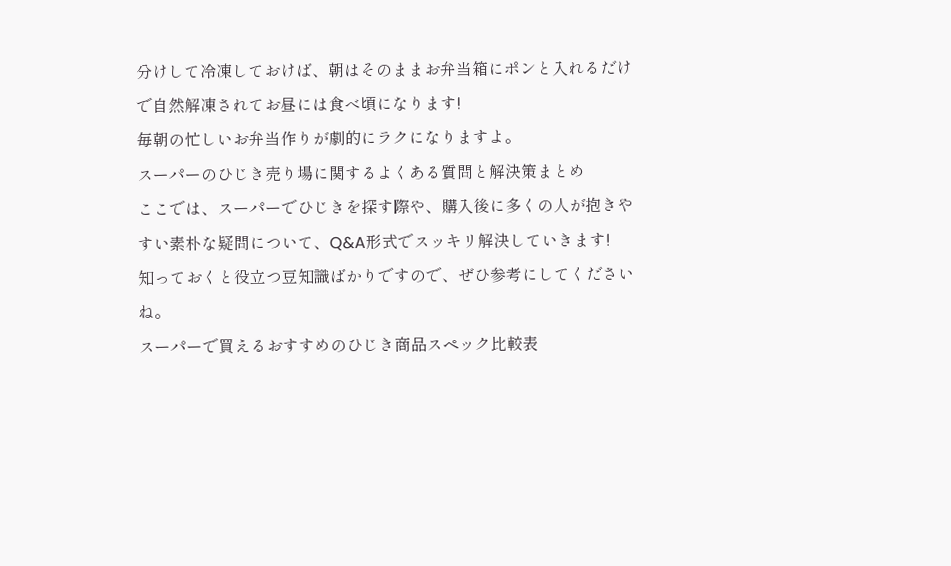分けして冷凍しておけば、朝はそのままお弁当箱にポンと入れるだけで自然解凍されてお昼には食べ頃になります!
毎朝の忙しいお弁当作りが劇的にラクになりますよ。
スーパーのひじき売り場に関するよくある質問と解決策まとめ
ここでは、スーパーでひじきを探す際や、購入後に多くの人が抱きやすい素朴な疑問について、Q&A形式でスッキリ解決していきます!
知っておくと役立つ豆知識ばかりですので、ぜひ参考にしてくださいね。
スーパーで買えるおすすめのひじき商品スペック比較表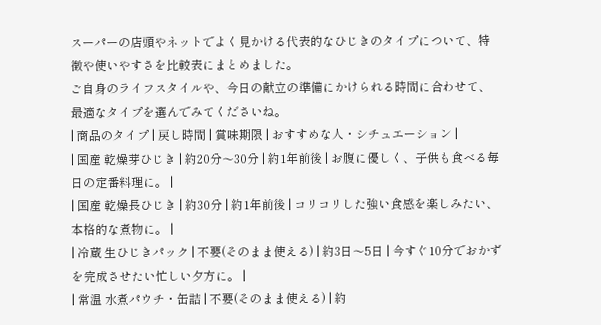スーパーの店頭やネットでよく見かける代表的なひじきのタイプについて、特徴や使いやすさを比較表にまとめました。
ご自身のライフスタイルや、今日の献立の準備にかけられる時間に合わせて、最適なタイプを選んでみてくださいね。
| 商品のタイプ | 戻し時間 | 賞味期限 | おすすめな人・シチュエーション |
| 国産 乾燥芽ひじき | 約20分〜30分 | 約1年前後 | お腹に優しく、子供も食べる毎日の定番料理に。 |
| 国産 乾燥長ひじき | 約30分 | 約1年前後 | コリコリした強い食感を楽しみたい、本格的な煮物に。 |
| 冷蔵 生ひじきパック | 不要(そのまま使える) | 約3日〜5日 | 今すぐ10分でおかずを完成させたい忙しい夕方に。 |
| 常温 水煮パウチ・缶詰 | 不要(そのまま使える) | 約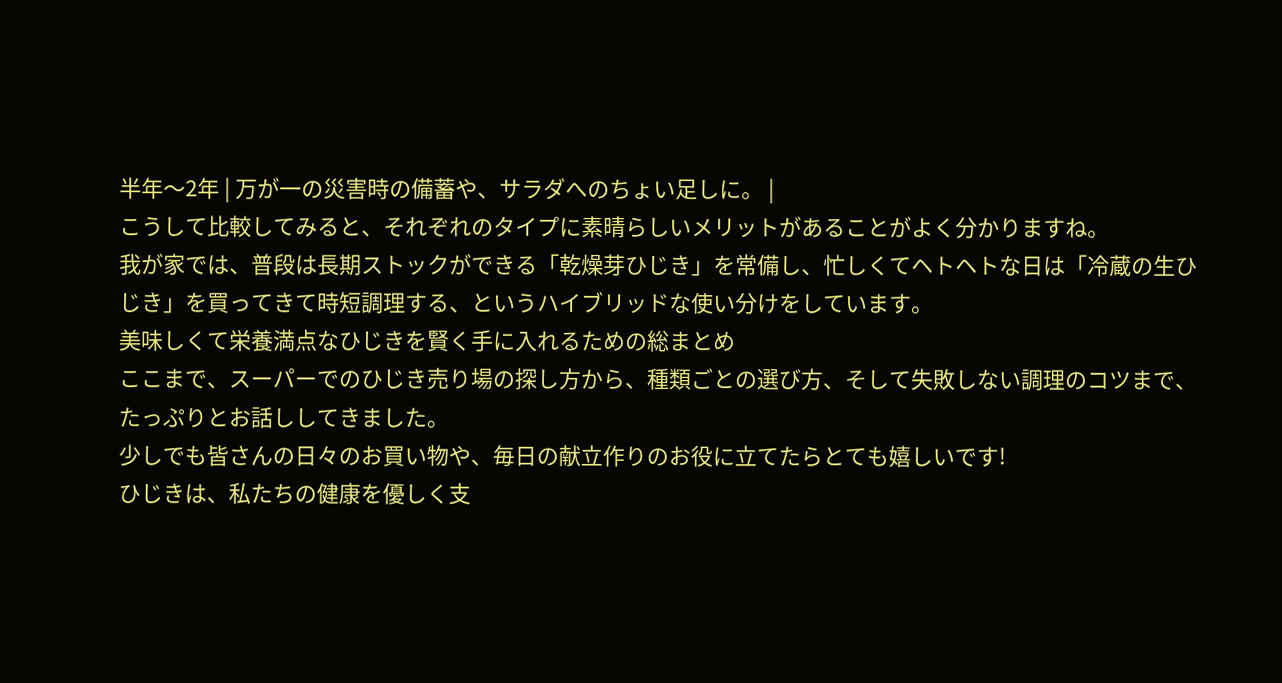半年〜2年 | 万が一の災害時の備蓄や、サラダへのちょい足しに。 |
こうして比較してみると、それぞれのタイプに素晴らしいメリットがあることがよく分かりますね。
我が家では、普段は長期ストックができる「乾燥芽ひじき」を常備し、忙しくてヘトヘトな日は「冷蔵の生ひじき」を買ってきて時短調理する、というハイブリッドな使い分けをしています。
美味しくて栄養満点なひじきを賢く手に入れるための総まとめ
ここまで、スーパーでのひじき売り場の探し方から、種類ごとの選び方、そして失敗しない調理のコツまで、たっぷりとお話ししてきました。
少しでも皆さんの日々のお買い物や、毎日の献立作りのお役に立てたらとても嬉しいです!
ひじきは、私たちの健康を優しく支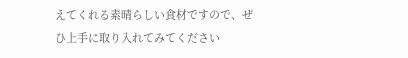えてくれる素晴らしい食材ですので、ぜひ上手に取り入れてみてください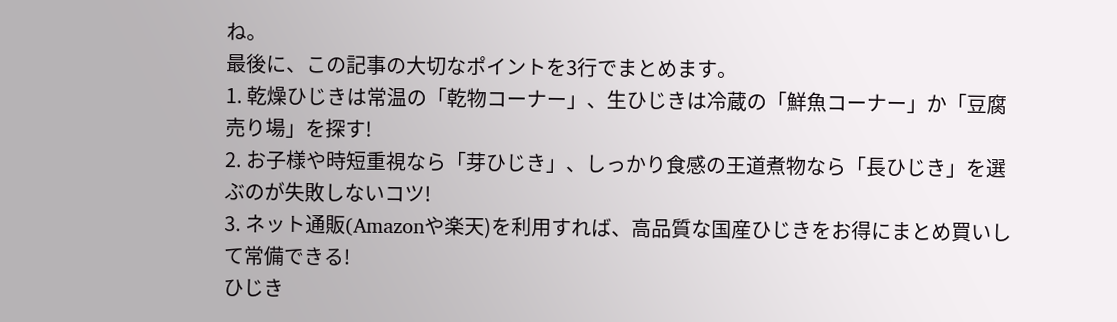ね。
最後に、この記事の大切なポイントを3行でまとめます。
1. 乾燥ひじきは常温の「乾物コーナー」、生ひじきは冷蔵の「鮮魚コーナー」か「豆腐売り場」を探す!
2. お子様や時短重視なら「芽ひじき」、しっかり食感の王道煮物なら「長ひじき」を選ぶのが失敗しないコツ!
3. ネット通販(Amazonや楽天)を利用すれば、高品質な国産ひじきをお得にまとめ買いして常備できる!
ひじき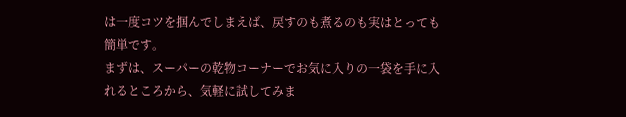は一度コツを掴んでしまえば、戻すのも煮るのも実はとっても簡単です。
まずは、スーパーの乾物コーナーでお気に入りの一袋を手に入れるところから、気軽に試してみま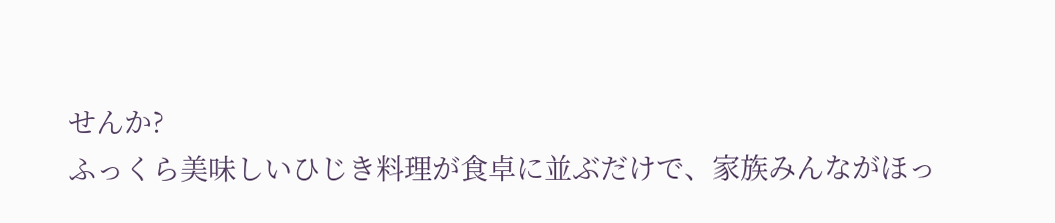せんか?
ふっくら美味しいひじき料理が食卓に並ぶだけで、家族みんながほっ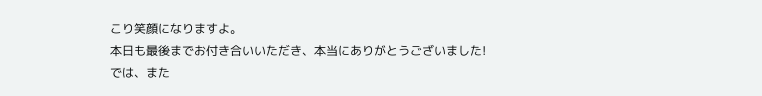こり笑顔になりますよ。
本日も最後までお付き合いいただき、本当にありがとうございました!
では、また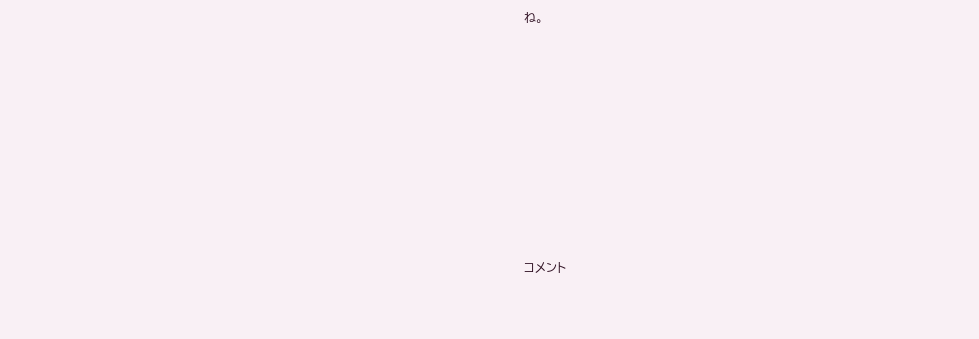ね。










コメント